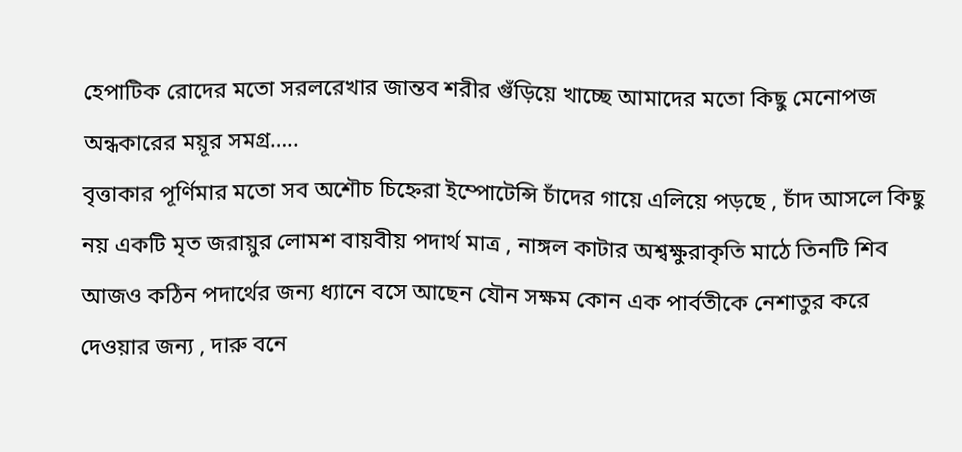হেপাটিক রোদের মতো সরলরেখার জান্তব শরীর গুঁড়িয়ে খাচ্ছে আমাদের মতো কিছু মেনোপজ অন্ধকারের ময়ূর সমগ্ৰ…..
বৃত্তাকার পূর্ণিমার মতো সব অশৌচ চিহ্নেরা ইম্পোটেন্সি চাঁদের গায়ে এলিয়ে পড়ছে , চাঁদ আসলে কিছু নয় একটি মৃত জরায়ুর লোমশ বায়বীয় পদার্থ মাত্র , নাঙ্গল কাটার অশ্বক্ষুরাকৃতি মাঠে তিনটি শিব আজও কঠিন পদার্থের জন্য ধ্যানে বসে আছেন যৌন সক্ষম কোন এক পার্বতীকে নেশাতুর করে দেওয়ার জন্য , দারু বনে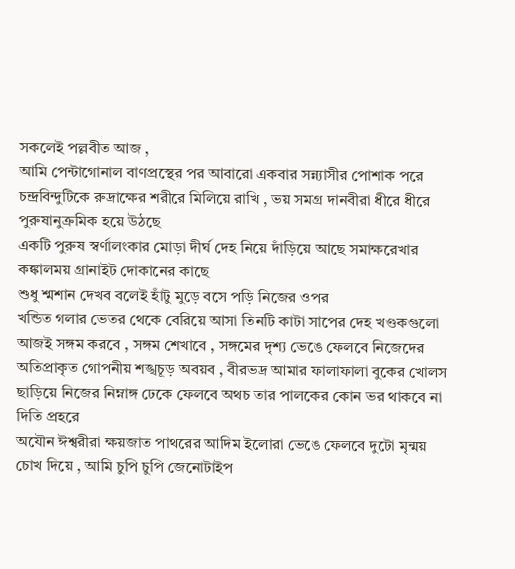সকলেই পল্লবীত আজ ,
আমি পেন্টাগোনাল বাণপ্রস্থের পর আবারো একবার সন্ন্যাসীর পোশাক পরে চন্দ্রবিন্দুটিকে রুদ্রাক্ষের শরীরে মিলিয়ে রাখি , ভয় সমগ্র দানবীরা ধীরে ধীরে পুরুষানুক্রমিক হয়ে উঠছে
একটি পুরুষ স্বর্ণালংকার মোড়া দীর্ঘ দেহ নিয়ে দাঁড়িয়ে আছে সমাক্ষরেখার কঙ্কালময় গ্রানাইট দোকানের কাছে
শুধু শ্মশান দেখব বলেই হাঁটু মুড়ে বসে পড়ি নিজের ওপর
খন্ডিত গলার ভেতর থেকে বেরিয়ে আসা তিনটি কাটা সাপের দেহ খণ্ডকগুলো আজই সঙ্গম করবে , সঙ্গম শেখাবে , সঙ্গমের দৃশ্য ভেঙে ফেলবে নিজেদের অতিপ্রাকৃত গোপনীয় শঙ্খচূড় অবয়ব , বীরভদ্র আমার ফালাফালা বুকের খোলস ছাড়িয়ে নিজের নিম্নাঙ্গ ঢেকে ফেলবে অথচ তার পালকের কোন ভর থাকবে না দিতি প্রহরে
অযৌন ঈশ্বরীরা ক্ষয়জাত পাথরের আদিম ইলোরা ভেঙে ফেলবে দুটো মৃন্ময় চোখ দিয়ে , আমি চুপি চুপি জেনোটাইপ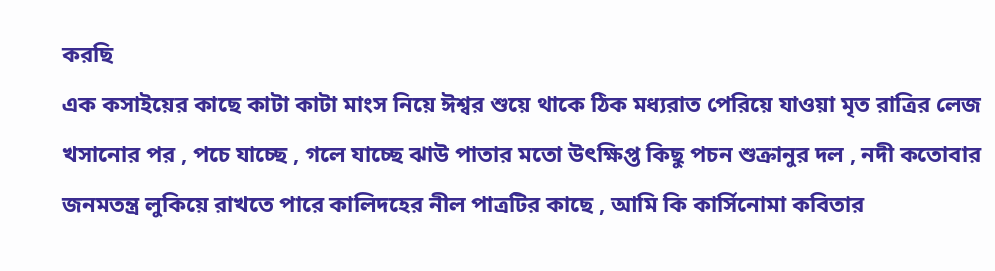করছি
এক কসাইয়ের কাছে কাটা কাটা মাংস নিয়ে ঈশ্বর শুয়ে থাকে ঠিক মধ্যরাত পেরিয়ে যাওয়া মৃত রাত্রির লেজ খসানোর পর , পচে যাচ্ছে , গলে যাচ্ছে ঝাউ পাতার মতো উৎক্ষিপ্ত কিছু পচন শুক্রানুর দল , নদী কতোবার জনমতন্ত্র লুকিয়ে রাখতে পারে কালিদহের নীল পাত্রটির কাছে , আমি কি কার্সিনোমা কবিতার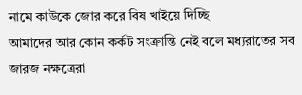নামে কাউকে জোর করে বিষ খাইয়ে দিচ্ছি
আমাদের আর কোন কর্কট সংক্রান্তি নেই বলে মধ্যরাতের সব জারজ নক্ষত্রেরা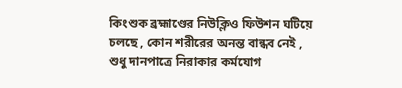কিংশুক ব্রহ্মাণ্ডের নিউক্লিও ফিউশন ঘটিয়ে চলছে , কোন শরীরের অনন্ত বান্ধব নেই , শুধু দানপাত্রে নিরাকার কর্মযোগ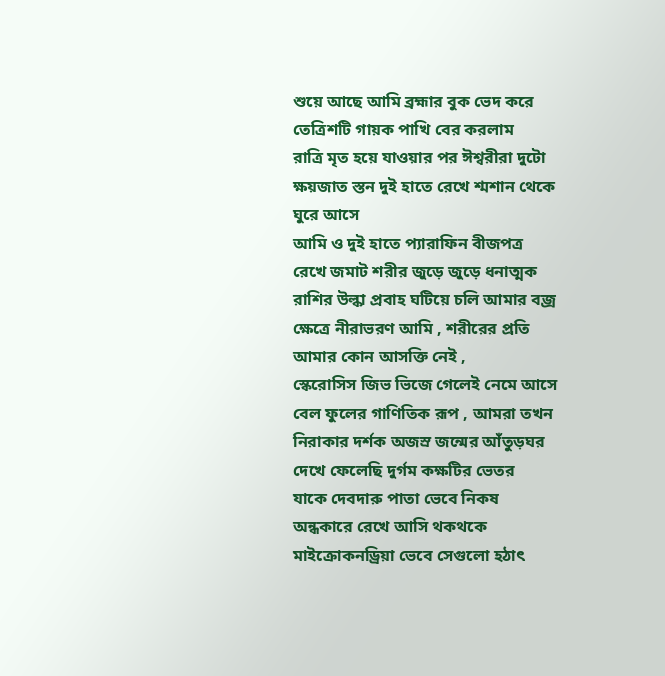শুয়ে আছে আমি ব্রহ্মার বুক ভেদ করে তেত্রিশটি গায়ক পাখি বের করলাম
রাত্রি মৃত হয়ে যাওয়ার পর ঈশ্বরীরা দুটো ক্ষয়জাত স্তন দুই হাতে রেখে শ্মশান থেকে ঘুরে আসে
আমি ও দুই হাতে প্যারাফিন বীজপত্র রেখে জমাট শরীর জুড়ে জুড়ে ধনাত্মক রাশির উল্কা প্রবাহ ঘটিয়ে চলি আমার বজ্র ক্ষেত্রে নীরাভরণ আমি , শরীরের প্রতি আমার কোন আসক্তি নেই ,
স্কেরোসিস জিভ ভিজে গেলেই নেমে আসে বেল ফুলের গাণিতিক রূপ , আমরা তখন নিরাকার দর্শক অজস্র জন্মের আঁতুড়ঘর দেখে ফেলেছি দুর্গম কক্ষটির ভেতর
যাকে দেবদারু পাতা ভেবে নিকষ অন্ধকারে রেখে আসি থকথকে মাইক্রোকনড্রিয়া ভেবে সেগুলো হঠাৎ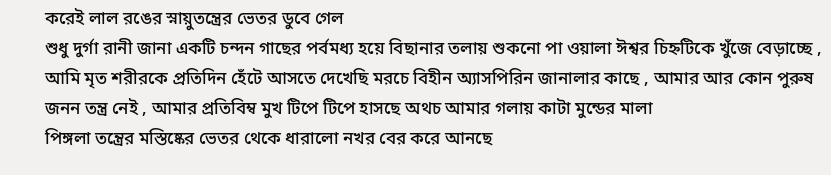করেই লাল রঙের স্নায়ুতন্ত্রের ভেতর ডুবে গেল
শুধু দুর্গা রানী জানা একটি চন্দন গাছের পর্বমধ্য হয়ে বিছানার তলায় শুকনো পা ওয়ালা ঈশ্বর চিহ্নটিকে খুঁজে বেড়াচ্ছে , আমি মৃত শরীরকে প্রতিদিন হেঁটে আসতে দেখেছি মরচে বিহীন অ্যাসপিরিন জানালার কাছে , আমার আর কোন পুরুষ জনন তন্ত্র নেই , আমার প্রতিবিম্ব মুখ টিপে টিপে হাসছে অথচ আমার গলায় কাটা মুন্ডের মালা
পিঙ্গলা তন্ত্রের মস্তিষ্কের ভেতর থেকে ধারালো নখর বের করে আনছে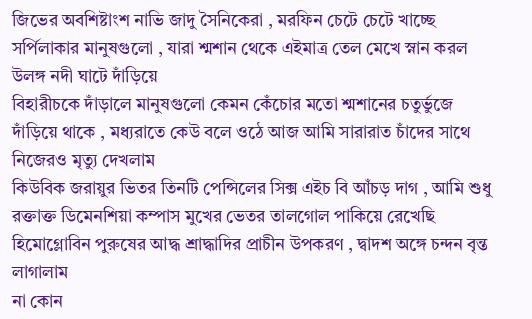জিভের অবশিষ্টাংশ নাভি জাদু সৈনিকেরা , মরফিন চেটে চেটে খাচ্ছে সর্পিলাকার মানুষগুলো , যারা শ্মশান থেকে এইমাত্র তেল মেখে স্নান করল উলঙ্গ নদী ঘাটে দাঁড়িয়ে
বিহারীচকে দাঁড়ালে মানুষগুলো কেমন কেঁচোর মতো শ্মশানের চতুর্ভুজে দাঁড়িয়ে থাকে , মধ্যরাতে কেউ বলে ওঠে আজ আমি সারারাত চাঁদের সাথে নিজেরও মৃত্যু দেখলাম
কিউবিক জরায়ুর ভিতর তিনটি পেন্সিলের সিক্স এইচ বি আঁচড় দাগ , আমি শুধু রক্তাক্ত ডিমেনশিয়া কম্পাস মুখের ভেতর তালগোল পাকিয়ে রেখেছি হিমোগ্লোবিন পুরুষের আদ্ধ শ্রাদ্ধাদির প্রাচীন উপকরণ , দ্বাদশ অঙ্গে চন্দন বৃন্ত লাগালাম
না কোন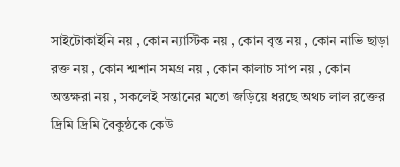সাইটোকাইনি নয় , কোন ন্যাস্টিক নয় , কোন বৃন্ত নয় , কোন নাভি ছাড়া রক্ত নয় , কোন শ্মশান সমগ্র নয় , কোন কালাচ সাপ নয় , কোন অন্তক্ষরা নয় , সকলেই সন্তানের মতো জড়িয়ে ধরছে অথচ লাল রক্তের দ্রিমি দ্রিমি বৈকুন্ঠকে কেউ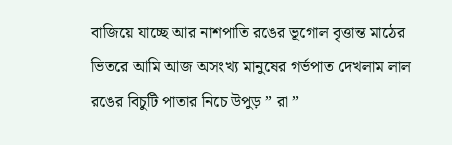বাজিয়ে যাচ্ছে আর নাশপাতি রঙের ভূগোল বৃত্তান্ত মাঠের ভিতরে আমি আজ অসংখ্য মানুষের গর্ভপাত দেখলাম লাল রঙের বিচুটি পাতার নিচে উপুড় ” রা ”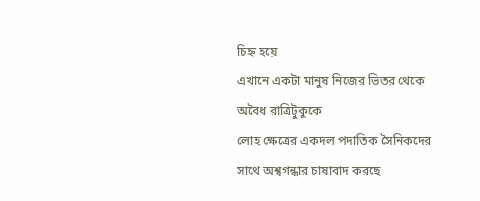চিহ্ন হয়ে
এখানে একটা মানুষ নিজের ভিতর থেকে অবৈধ রাত্রিটুকুকে
লোহ ক্ষেত্রের একদল পদাতিক সৈনিকদের সাথে অশ্বগন্ধার চাষাবাদ করছে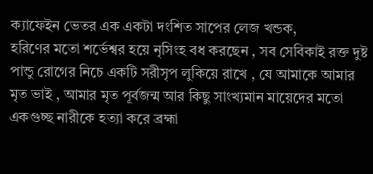ক্যাফেইন ভেতর এক একটা দংশিত সাপের লেজ খন্ডক,
হরিণের মতো শর্ভেশ্বর হয়ে নৃসিংহ বধ করছেন , সব সেবিকাই রক্ত দুষ্ট পান্ডু রোগের নিচে একটি সরীসৃপ লুকিয়ে রাখে , যে আমাকে আমার মৃত ভাই , আমার মৃত পূর্বজন্ম আর কিছু সাংখ্যমান মায়েদের মতো একগুচ্ছ নারীকে হত্যা করে ব্রহ্মা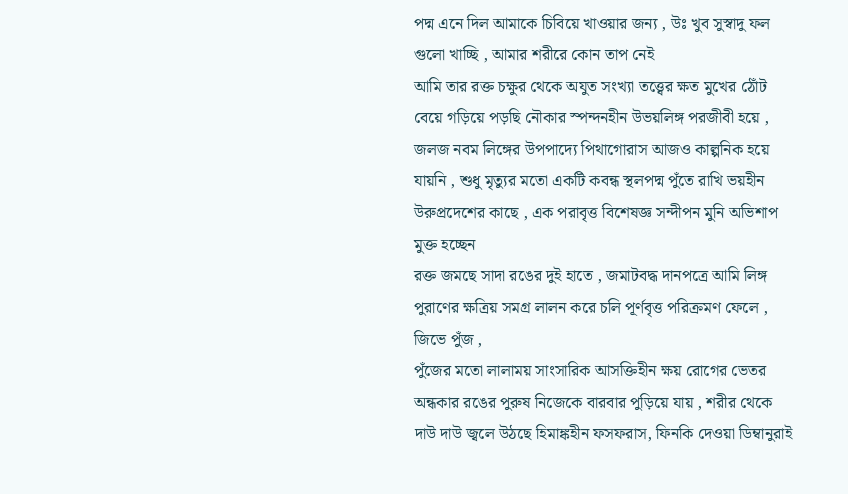পদ্ম এনে দিল আমাকে চিবিয়ে খাওয়ার জন্য , উঃ খুব সুস্বাদু ফল গুলো খাচ্ছি , আমার শরীরে কোন তাপ নেই
আমি তার রক্ত চক্ষুর থেকে অযুত সংখ্যা তত্ত্বের ক্ষত মুখের ঠোঁট বেয়ে গড়িয়ে পড়ছি নৌকার স্পন্দনহীন উভয়লিঙ্গ পরজীবী হয়ে ,
জলজ নবম লিঙ্গের উপপাদ্যে পিথাগোরাস আজও কাল্পনিক হয়ে যায়নি , শুধু মৃত্যুর মতো একটি কবন্ধ স্থলপদ্ম পুঁতে রাখি ভয়হীন উরুপ্রদেশের কাছে , এক পরাবৃত্ত বিশেষজ্ঞ সন্দীপন মুনি অভিশাপ মুক্ত হচ্ছেন
রক্ত জমছে সাদা রঙের দুই হাতে , জমাটবদ্ধ দানপত্রে আমি লিঙ্গ পুরাণের ক্ষত্রিয় সমগ্র লালন করে চলি পূর্ণবৃত্ত পরিক্রমণ ফেলে , জিভে পুঁজ ,
পুঁজের মতো লালাময় সাংসারিক আসক্তিহীন ক্ষয় রোগের ভেতর অন্ধকার রঙের পুরুষ নিজেকে বারবার পুড়িয়ে যায় , শরীর থেকে দাউ দাউ জ্বলে উঠছে হিমাঙ্কহীন ফসফরাস, ফিনকি দেওয়া ডিম্বানুরাই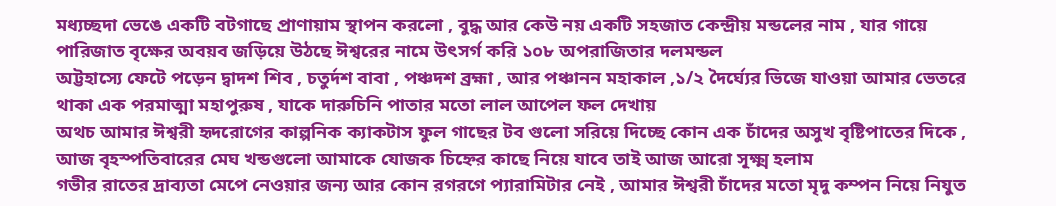মধ্যচ্ছদা ভেঙে একটি বটগাছে প্রাণায়াম স্থাপন করলো , বুদ্ধ আর কেউ নয় একটি সহজাত কেন্দ্রীয় মন্ডলের নাম , যার গায়ে পারিজাত বৃক্ষের অবয়ব জড়িয়ে উঠছে ঈশ্বরের নামে উৎসর্গ করি ১০৮ অপরাজিতার দলমন্ডল
অট্টহাস্যে ফেটে পড়েন দ্বাদশ শিব , চতুর্দশ বাবা , পঞ্চদশ ব্রহ্মা , আর পঞ্চানন মহাকাল ,১/২ দৈর্ঘ্যের ভিজে যাওয়া আমার ভেতরে থাকা এক পরমাত্মা মহাপুরুষ , যাকে দারুচিনি পাতার মতো লাল আপেল ফল দেখায়
অথচ আমার ঈশ্বরী হৃদরোগের কাল্পনিক ক্যাকটাস ফুল গাছের টব গুলো সরিয়ে দিচ্ছে কোন এক চাঁদের অসুখ বৃষ্টিপাতের দিকে , আজ বৃহস্পতিবারের মেঘ খন্ডগুলো আমাকে যোজক চিহ্নের কাছে নিয়ে যাবে তাই আজ আরো সূক্ষ্ম হলাম
গভীর রাতের দ্রাব্যতা মেপে নেওয়ার জন্য আর কোন রগরগে প্যারামিটার নেই , আমার ঈশ্বরী চাঁদের মতো মৃদু কম্পন নিয়ে নিযুত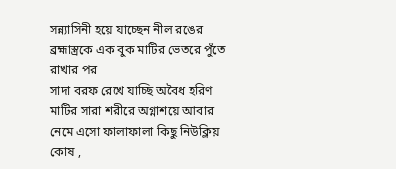সন্ন্যাসিনী হয়ে যাচ্ছেন নীল রঙের ব্রহ্মাস্ত্রকে এক বুক মাটির ভেতরে পুঁতে রাখার পর
সাদা বরফ রেখে যাচ্ছি অবৈধ হরিণ মাটির সারা শরীরে অগ্নাশয়ে আবার নেমে এসো ফালাফালা কিছু নিউক্লিয় কোষ ,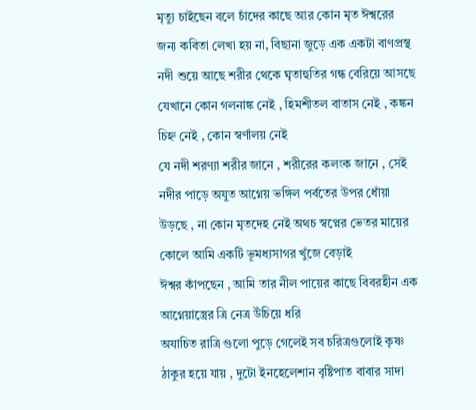মৃত্যু চাইছেন বলে চাঁদের কাছে আর কোন মৃত ঈশ্বরের জন্য কবিতা লেখা হয় না, বিছানা জুড়ে এক একটা বাণপ্রস্থ নদী শুয়ে আছে শরীর থেকে ঘৃতাহুতির গন্ধ বেরিয়ে আসছে
যেখানে কোন গলনাঙ্ক নেই , হিমশীতল বাতাস নেই , কঙ্কন চিহ্ন নেই , কোন স্বর্ণালয় নেই
যে নদী শরণ্যা শরীর জানে , শরীরের কলংক জানে , সেই নদীর পাড়ে অযুত আগ্নেয় ভঙ্গিল পর্বতের উপর ধোঁয়া উড়ছে , না কোন মৃতদেহ নেই অথচ স্বপ্নের ভেতর মায়ের কোলে আমি একটি ভূমধ্যসাগর খুঁজে বেড়াই
ঈশ্বর কাঁপছেন , আমি তার নীল পায়ের কাছে বিবরহীন এক আগ্নেয়াস্ত্রের ত্রি নেত্র উঁচিয়ে ধরি
অযাচিত রাত্রি গুলো পুড়ে গেলেই সব চরিত্রগুলোই কৃষ্ণ ঠাকুর হয়ে যায় , দুটো ইনহেলেশান বৃষ্টিপাত বাবার সাদা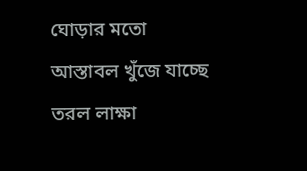ঘোড়ার মতো আস্তাবল খুঁজে যাচ্ছে তরল লাক্ষা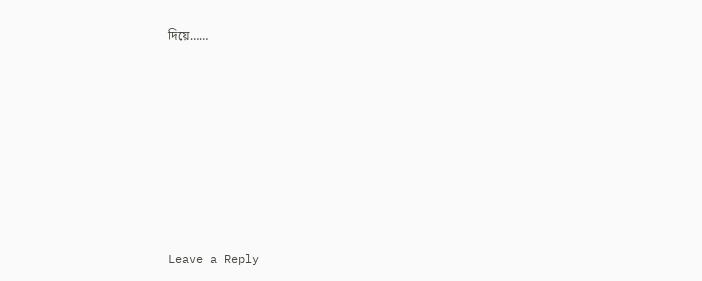দিয়ে……












Leave a Reply